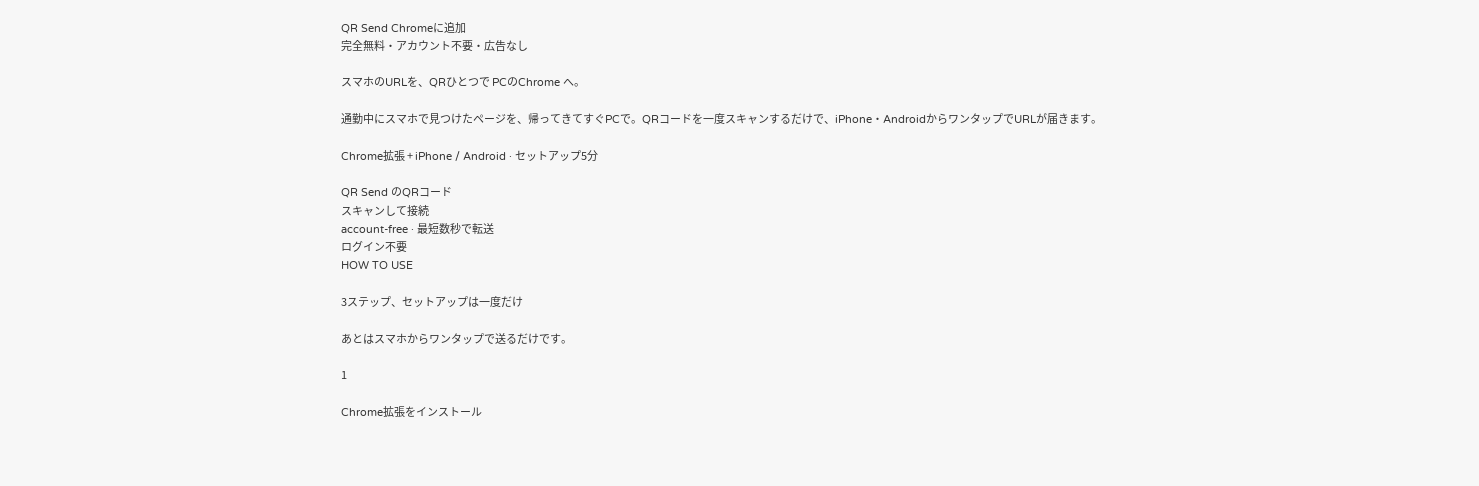QR Send Chromeに追加
完全無料・アカウント不要・広告なし

スマホのURLを、QRひとつで PCのChrome へ。

通勤中にスマホで見つけたページを、帰ってきてすぐPCで。QRコードを一度スキャンするだけで、iPhone・AndroidからワンタップでURLが届きます。

Chrome拡張 + iPhone / Android · セットアップ5分

QR Send のQRコード
スキャンして接続
account-free · 最短数秒で転送
ログイン不要
HOW TO USE

3ステップ、セットアップは一度だけ

あとはスマホからワンタップで送るだけです。

1

Chrome拡張をインストール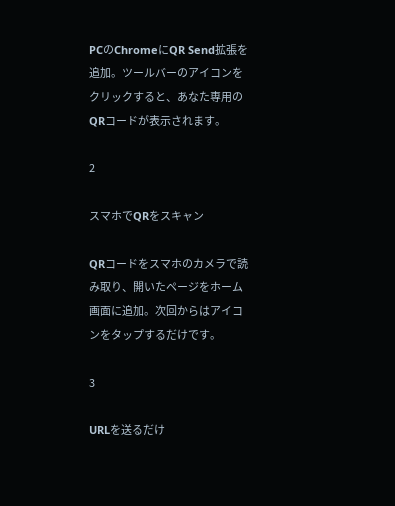PCのChromeにQR Send拡張を追加。ツールバーのアイコンをクリックすると、あなた専用のQRコードが表示されます。

2

スマホでQRをスキャン

QRコードをスマホのカメラで読み取り、開いたページをホーム画面に追加。次回からはアイコンをタップするだけです。

3

URLを送るだけ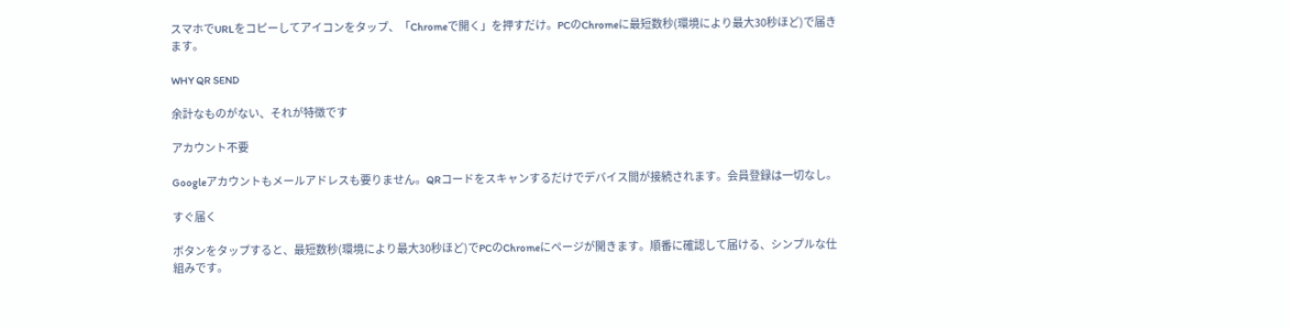スマホでURLをコピーしてアイコンをタップ、「Chromeで開く」を押すだけ。PCのChromeに最短数秒(環境により最大30秒ほど)で届きます。

WHY QR SEND

余計なものがない、それが特徴です

アカウント不要

Googleアカウントもメールアドレスも要りません。QRコードをスキャンするだけでデバイス間が接続されます。会員登録は一切なし。

すぐ届く

ボタンをタップすると、最短数秒(環境により最大30秒ほど)でPCのChromeにページが開きます。順番に確認して届ける、シンプルな仕組みです。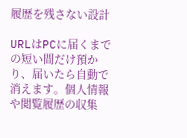履歴を残さない設計

URLはPCに届くまでの短い間だけ預かり、届いたら自動で消えます。個人情報や閲覧履歴の収集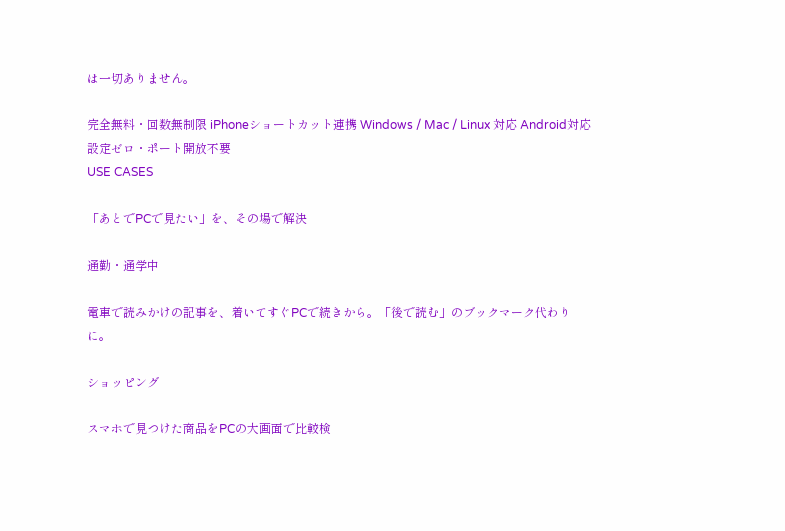は一切ありません。

完全無料・回数無制限 iPhoneショートカット連携 Windows / Mac / Linux 対応 Android対応 設定ゼロ・ポート開放不要
USE CASES

「あとでPCで見たい」を、その場で解決

通勤・通学中

電車で読みかけの記事を、着いてすぐPCで続きから。「後で読む」のブックマーク代わりに。

ショッピング

スマホで見つけた商品をPCの大画面で比較検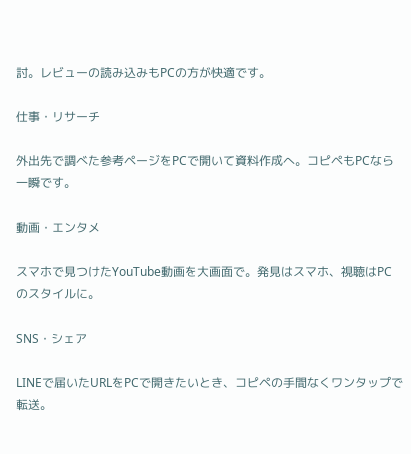討。レビューの読み込みもPCの方が快適です。

仕事・リサーチ

外出先で調べた参考ページをPCで開いて資料作成へ。コピペもPCなら一瞬です。

動画・エンタメ

スマホで見つけたYouTube動画を大画面で。発見はスマホ、視聴はPCのスタイルに。

SNS・シェア

LINEで届いたURLをPCで開きたいとき、コピペの手間なくワンタップで転送。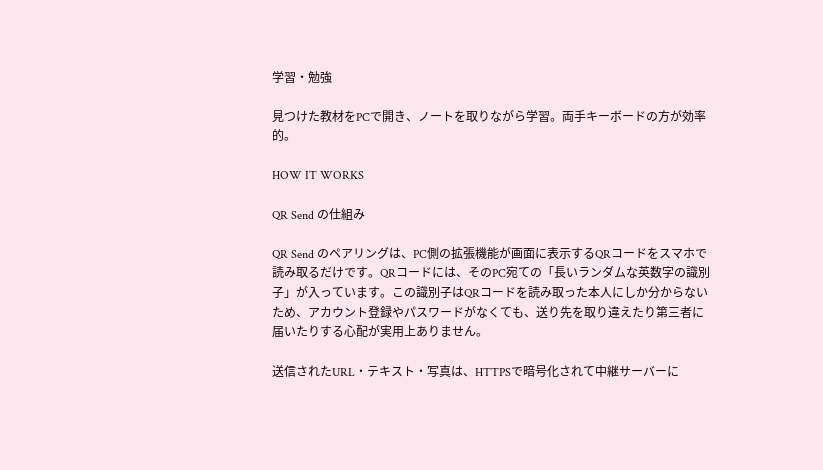学習・勉強

見つけた教材をPCで開き、ノートを取りながら学習。両手キーボードの方が効率的。

HOW IT WORKS

QR Send の仕組み

QR Send のペアリングは、PC側の拡張機能が画面に表示するQRコードをスマホで読み取るだけです。QRコードには、そのPC宛ての「長いランダムな英数字の識別子」が入っています。この識別子はQRコードを読み取った本人にしか分からないため、アカウント登録やパスワードがなくても、送り先を取り違えたり第三者に届いたりする心配が実用上ありません。

送信されたURL・テキスト・写真は、HTTPSで暗号化されて中継サーバーに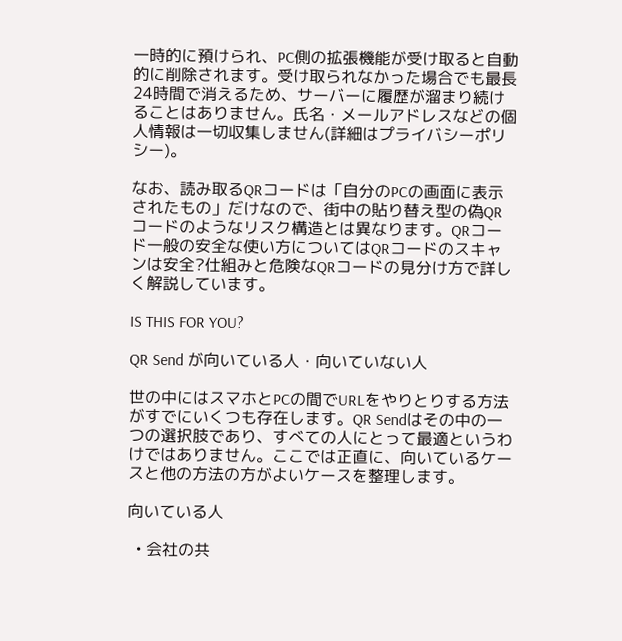一時的に預けられ、PC側の拡張機能が受け取ると自動的に削除されます。受け取られなかった場合でも最長24時間で消えるため、サーバーに履歴が溜まり続けることはありません。氏名・メールアドレスなどの個人情報は一切収集しません(詳細はプライバシーポリシー)。

なお、読み取るQRコードは「自分のPCの画面に表示されたもの」だけなので、街中の貼り替え型の偽QRコードのようなリスク構造とは異なります。QRコード一般の安全な使い方についてはQRコードのスキャンは安全?仕組みと危険なQRコードの見分け方で詳しく解説しています。

IS THIS FOR YOU?

QR Send が向いている人・向いていない人

世の中にはスマホとPCの間でURLをやりとりする方法がすでにいくつも存在します。QR Sendはその中の一つの選択肢であり、すべての人にとって最適というわけではありません。ここでは正直に、向いているケースと他の方法の方がよいケースを整理します。

向いている人

  • 会社の共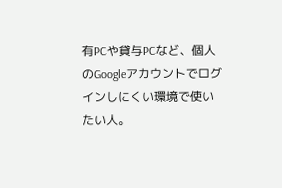有PCや貸与PCなど、個人のGoogleアカウントでログインしにくい環境で使いたい人。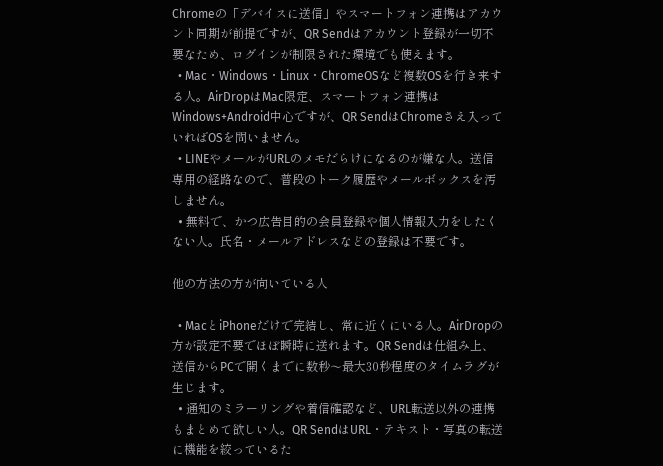Chromeの「デバイスに送信」やスマートフォン連携はアカウント同期が前提ですが、QR Sendはアカウント登録が一切不要なため、ログインが制限された環境でも使えます。
  • Mac・Windows・Linux・ChromeOSなど複数OSを行き来する人。AirDropはMac限定、スマートフォン連携はWindows+Android中心ですが、QR SendはChromeさえ入っていればOSを問いません。
  • LINEやメールがURLのメモだらけになるのが嫌な人。送信専用の経路なので、普段のトーク履歴やメールボックスを汚しません。
  • 無料で、かつ広告目的の会員登録や個人情報入力をしたくない人。氏名・メールアドレスなどの登録は不要です。

他の方法の方が向いている人

  • MacとiPhoneだけで完結し、常に近くにいる人。AirDropの方が設定不要でほぼ瞬時に送れます。QR Sendは仕組み上、送信からPCで開くまでに数秒〜最大30秒程度のタイムラグが生じます。
  • 通知のミラーリングや着信確認など、URL転送以外の連携もまとめて欲しい人。QR SendはURL・テキスト・写真の転送に機能を絞っているた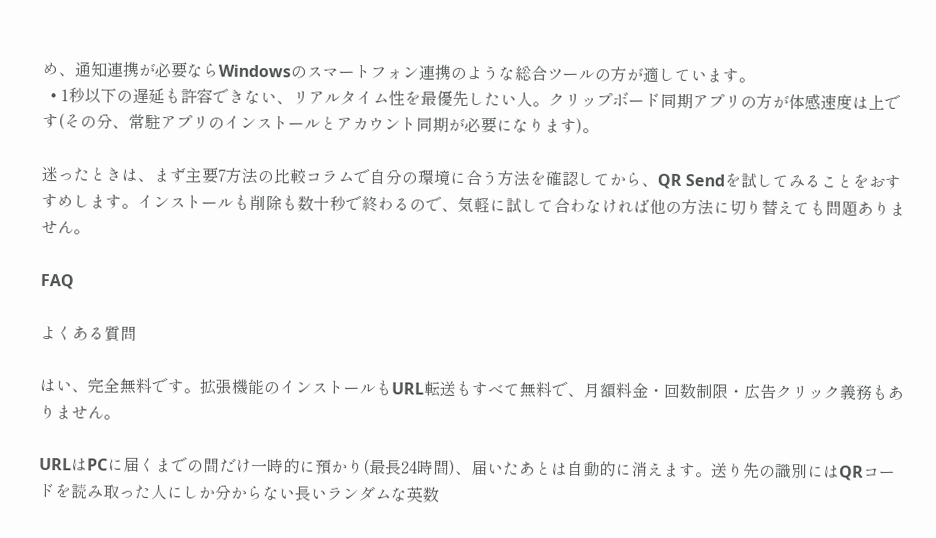め、通知連携が必要ならWindowsのスマートフォン連携のような総合ツールの方が適しています。
  • 1秒以下の遅延も許容できない、リアルタイム性を最優先したい人。クリップボード同期アプリの方が体感速度は上です(その分、常駐アプリのインストールとアカウント同期が必要になります)。

迷ったときは、まず主要7方法の比較コラムで自分の環境に合う方法を確認してから、QR Sendを試してみることをおすすめします。インストールも削除も数十秒で終わるので、気軽に試して合わなければ他の方法に切り替えても問題ありません。

FAQ

よくある質問

はい、完全無料です。拡張機能のインストールもURL転送もすべて無料で、月額料金・回数制限・広告クリック義務もありません。

URLはPCに届くまでの間だけ一時的に預かり(最長24時間)、届いたあとは自動的に消えます。送り先の識別にはQRコードを読み取った人にしか分からない長いランダムな英数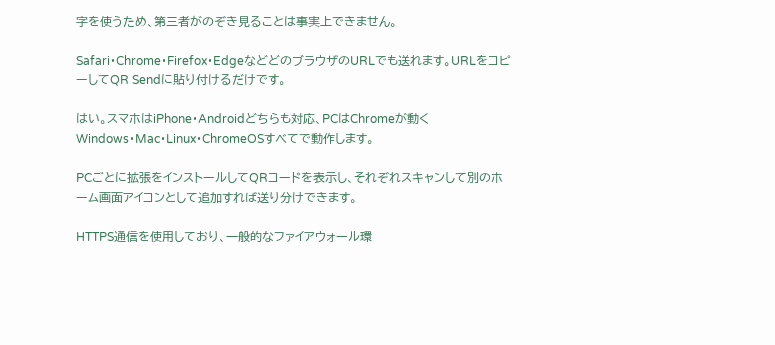字を使うため、第三者がのぞき見ることは事実上できません。

Safari・Chrome・Firefox・EdgeなどどのブラウザのURLでも送れます。URLをコピーしてQR Sendに貼り付けるだけです。

はい。スマホはiPhone・Androidどちらも対応、PCはChromeが動くWindows・Mac・Linux・ChromeOSすべてで動作します。

PCごとに拡張をインストールしてQRコードを表示し、それぞれスキャンして別のホーム画面アイコンとして追加すれば送り分けできます。

HTTPS通信を使用しており、一般的なファイアウォール環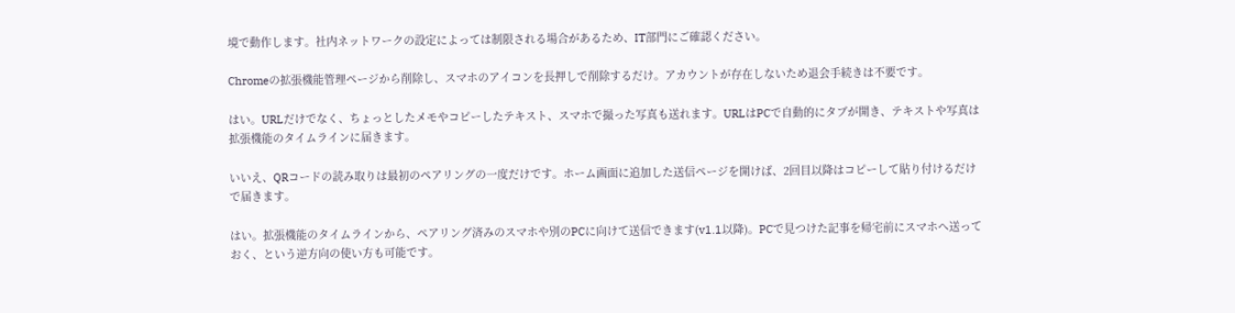境で動作します。社内ネットワークの設定によっては制限される場合があるため、IT部門にご確認ください。

Chromeの拡張機能管理ページから削除し、スマホのアイコンを長押しで削除するだけ。アカウントが存在しないため退会手続きは不要です。

はい。URLだけでなく、ちょっとしたメモやコピーしたテキスト、スマホで撮った写真も送れます。URLはPCで自動的にタブが開き、テキストや写真は拡張機能のタイムラインに届きます。

いいえ、QRコードの読み取りは最初のペアリングの一度だけです。ホーム画面に追加した送信ページを開けば、2回目以降はコピーして貼り付けるだけで届きます。

はい。拡張機能のタイムラインから、ペアリング済みのスマホや別のPCに向けて送信できます(v1.1以降)。PCで見つけた記事を帰宅前にスマホへ送っておく、という逆方向の使い方も可能です。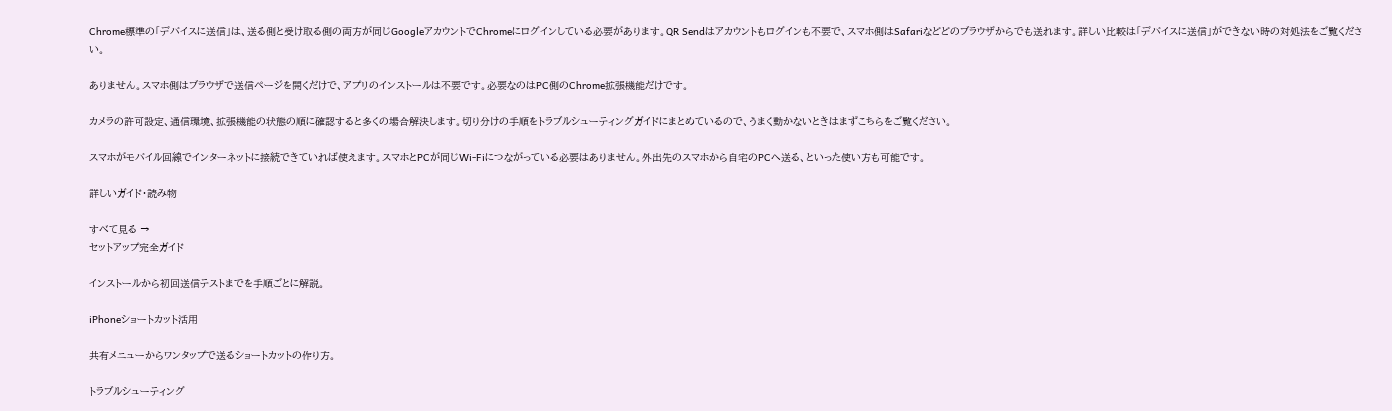Chrome標準の「デバイスに送信」は、送る側と受け取る側の両方が同じGoogleアカウントでChromeにログインしている必要があります。QR Sendはアカウントもログインも不要で、スマホ側はSafariなどどのブラウザからでも送れます。詳しい比較は「デバイスに送信」ができない時の対処法をご覧ください。

ありません。スマホ側はブラウザで送信ページを開くだけで、アプリのインストールは不要です。必要なのはPC側のChrome拡張機能だけです。

カメラの許可設定、通信環境、拡張機能の状態の順に確認すると多くの場合解決します。切り分けの手順をトラブルシューティングガイドにまとめているので、うまく動かないときはまずこちらをご覧ください。

スマホがモバイル回線でインターネットに接続できていれば使えます。スマホとPCが同じWi-Fiにつながっている必要はありません。外出先のスマホから自宅のPCへ送る、といった使い方も可能です。

詳しいガイド・読み物

すべて見る →
セットアップ完全ガイド

インストールから初回送信テストまでを手順ごとに解説。

iPhoneショートカット活用

共有メニューからワンタップで送るショートカットの作り方。

トラブルシューティング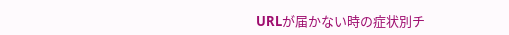URLが届かない時の症状別チ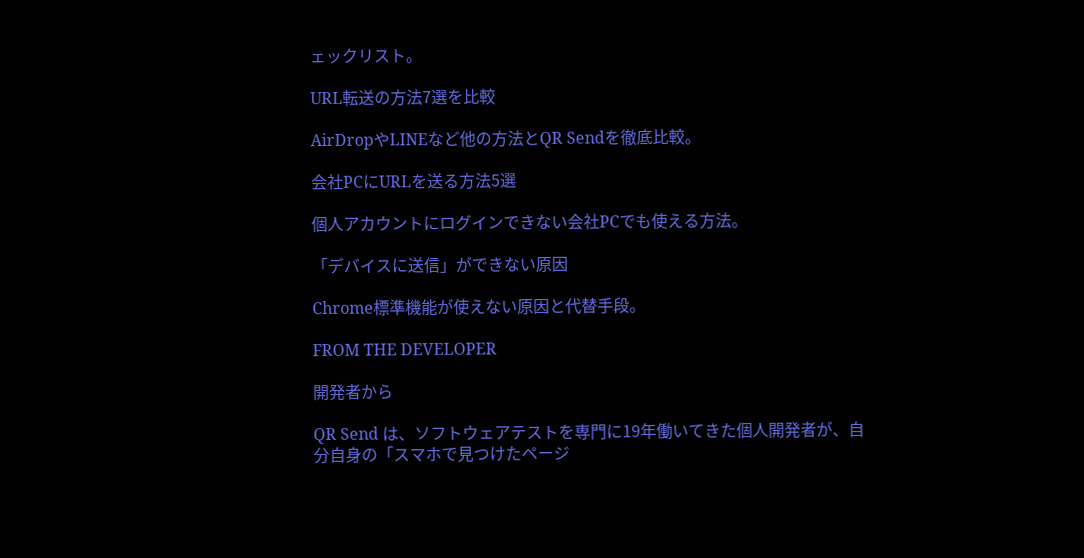ェックリスト。

URL転送の方法7選を比較

AirDropやLINEなど他の方法とQR Sendを徹底比較。

会社PCにURLを送る方法5選

個人アカウントにログインできない会社PCでも使える方法。

「デバイスに送信」ができない原因

Chrome標準機能が使えない原因と代替手段。

FROM THE DEVELOPER

開発者から

QR Send は、ソフトウェアテストを専門に19年働いてきた個人開発者が、自分自身の「スマホで見つけたページ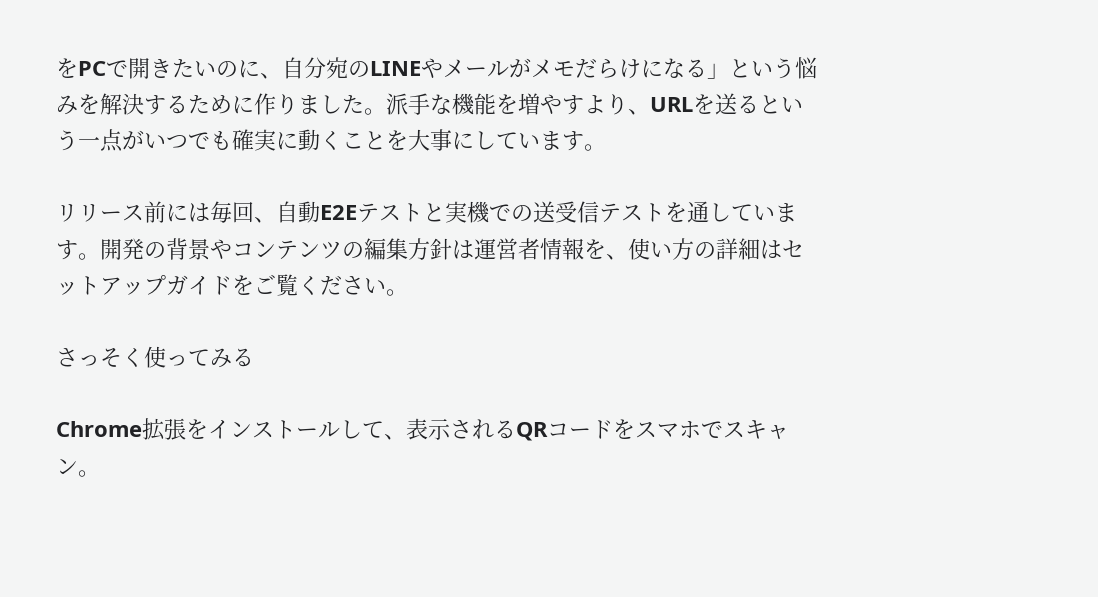をPCで開きたいのに、自分宛のLINEやメールがメモだらけになる」という悩みを解決するために作りました。派手な機能を増やすより、URLを送るという一点がいつでも確実に動くことを大事にしています。

リリース前には毎回、自動E2Eテストと実機での送受信テストを通しています。開発の背景やコンテンツの編集方針は運営者情報を、使い方の詳細はセットアップガイドをご覧ください。

さっそく使ってみる

Chrome拡張をインストールして、表示されるQRコードをスマホでスキャン。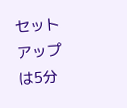セットアップは5分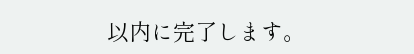以内に完了します。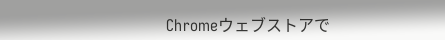Chromeウェブストアで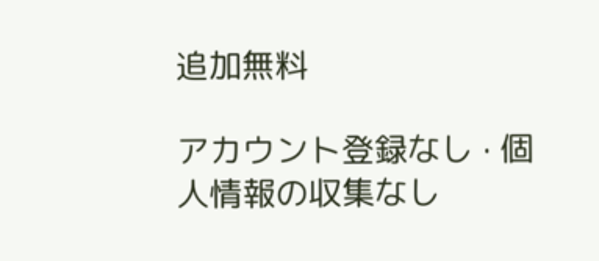追加無料

アカウント登録なし · 個人情報の収集なし